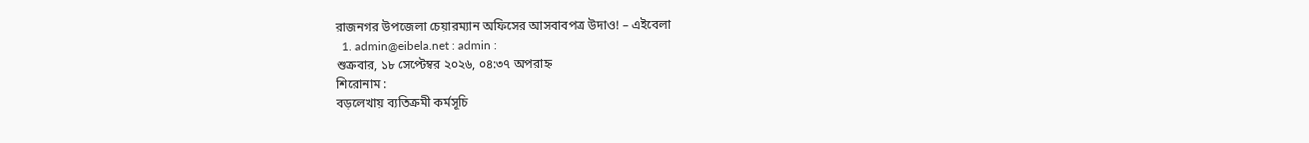রাজনগর উপজেলা চেয়ারম্যান অফিসের আসবাবপত্র উদাও! – এইবেলা
  1. admin@eibela.net : admin :
শুক্রবার, ১৮ সেপ্টেম্বর ২০২৬, ০৪:৩৭ অপরাহ্ন
শিরোনাম :
বড়লেখায় ব্যতিক্রমী কর্মসূচি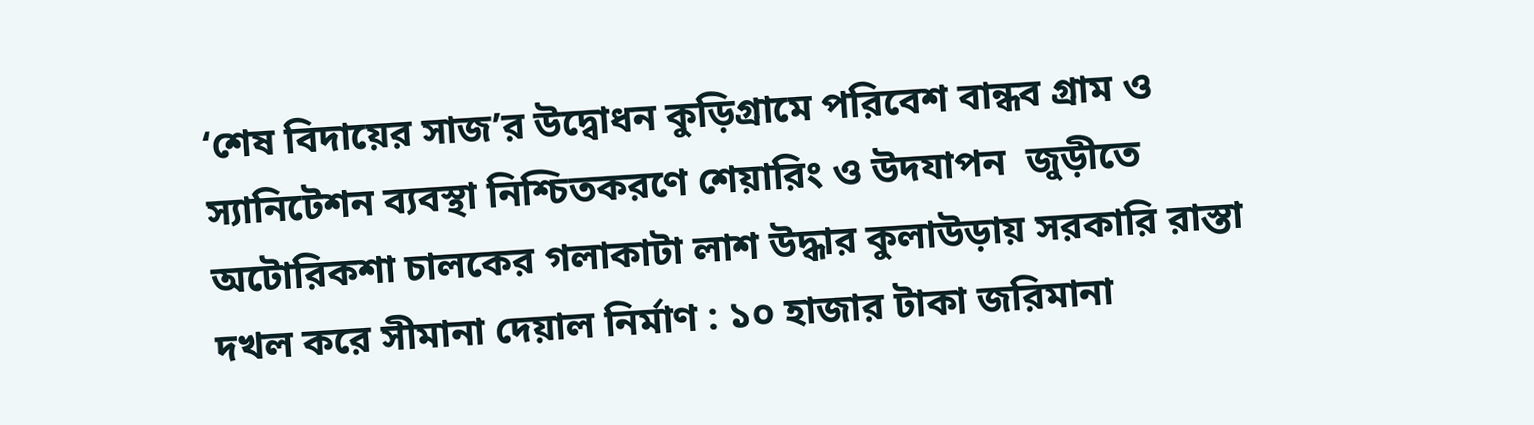‘শেষ বিদায়ের সাজ’র উদ্বোধন কুড়িগ্রামে পরিবেশ বান্ধব গ্রাম ও স্যানিটেশন ব্যবস্থা নিশ্চিতকরণে শেয়ারিং ও উদযাপন  জুড়ীতে অটোরিকশা চালকের গলাকাটা লাশ উদ্ধার কুলাউড়ায় সরকারি রাস্তা দখল করে সীমানা দেয়াল নির্মাণ : ১০ হাজার টাকা জরিমানা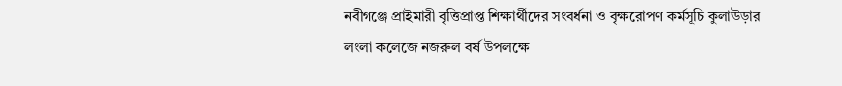নবীগঞ্জে প্রাইমারী বৃত্তিপ্রাপ্ত শিক্ষার্থীদের সংবর্ধনা ও বৃক্ষরোপণ কর্মসূচি কুলাউড়ার লংলা কলেজে নজরুল বর্ষ উপলক্ষে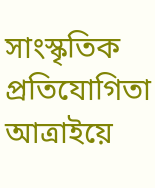সাংস্কৃতিক প্রতিযোগিতা আত্রাইয়ে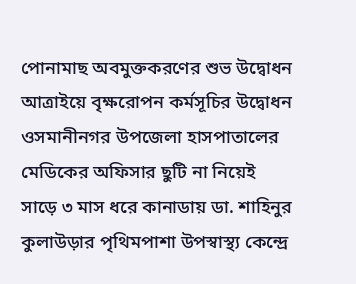পোনামাছ অবমুক্তকরণের শুভ উদ্বোধন  আত্রাইয়ে বৃক্ষরোপন কর্মসূচির উদ্বোধন  ওসমানীনগর উপজেলা হাসপাতালের মেডিকের অফিসার ছুটি না নিয়েই সাড়ে ৩ মাস ধরে কানাডায় ডা. শাহিনুর কুলাউড়ার পৃথিমপাশা উপস্বাস্থ্য কেন্দ্রে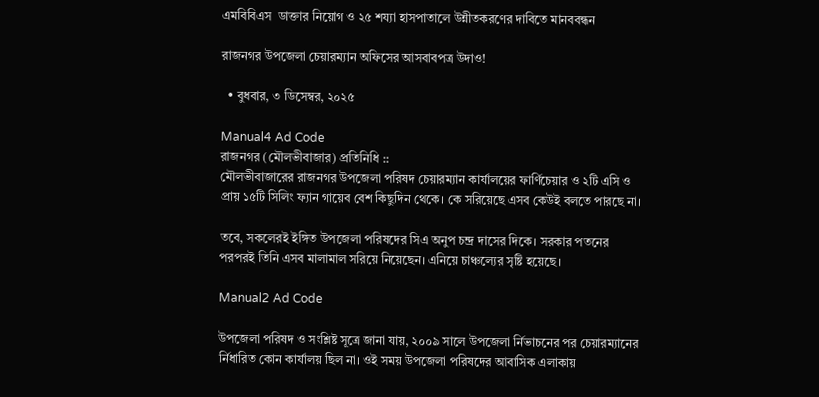এমবিবিএস  ডাক্তার নিয়োগ ও ২৫ শয্যা হাসপাতালে উন্নীতকরণের দাবিতে মানববন্ধন

রাজনগর উপজেলা চেয়ারম্যান অফিসের আসবাবপত্র উদাও!

  • বুধবার, ৩ ডিসেম্বর, ২০২৫

Manual4 Ad Code
রাজনগর (মৌলভীবাজার) প্রতিনিধি ::
মৌলভীবাজারের রাজনগর উপজেলা পরিষদ চেয়ারম্যান কার্যালয়ের ফার্ণিচেয়ার ও ২টি এসি ও প্রায় ১৫টি সিলিং ফ্যান গায়েব বেশ কিছুদিন থেকে। কে সরিয়েছে এসব কেউই বলতে পারছে না।

তবে, সকলেরই ইঙ্গিত উপজেলা পরিষদের সিএ অনুপ চন্দ্র দাসের দিকে। সরকার পতনের পরপরই তিনি এসব মালামাল সরিয়ে নিয়েছেন। এনিয়ে চাঞ্চল্যের সৃষ্টি হয়েছে।

Manual2 Ad Code

উপজেলা পরিষদ ও সংশ্লিষ্ট সূত্রে জানা যায়, ২০০৯ সালে উপজেলা র্নিভাচনের পর চেয়ারম্যানের র্নিধারিত কোন কার্যালয় ছিল না। ওই সময় উপজেলা পরিষদের আবাসিক এলাকায়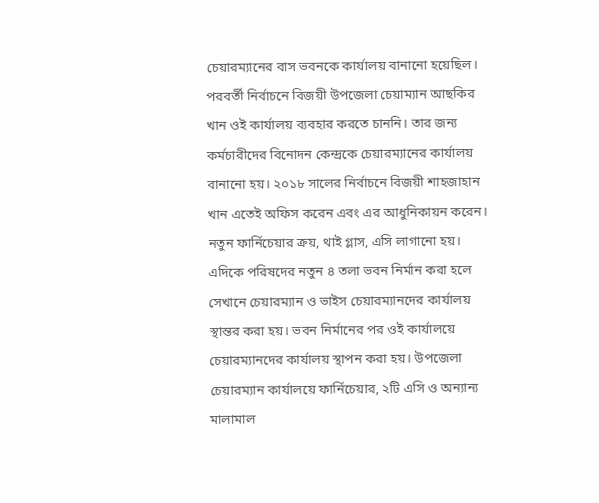চেয়ারম্যানের বাস ভবনকে কার্যালয় বানানো হয়েছিল। পরবর্তী নির্বাচনে বিজয়ী উপজেলা চেয়াম্যান আছকির খান ওই কার্যালয় ব্যবহার করতে চাননি। তার জন্য কর্মচারীদের বিনোদন কেন্দ্রকে চেয়ারম্যানের কার্যালয় বানানো হয়। ২০১৮ সালের নির্বাচনে বিজয়ী শাহজাহান খান এতেই অফিস করেন এবং এর আধুনিকায়ন করেন। নতুন ফার্নিচেয়ার ক্রয়, থাই গ্লাস, এসি লাগানো হয়। এদিকে পরিষদের নতুন ৪ তলা ভবন নির্মান করা হলে সেখানে চেয়ারম্যান ও ভাইস চেয়ারম্যানদের কার্যালয় স্থান্তর করা হয়। ভবন নির্মানের পর ওই কার্যালয়ে চেয়ারম্যানদের কার্যালয় স্থাপন করা হয়। উপজেলা চেয়ারম্যান কার্যালয়ে ফার্নিচেয়ার, ২টি এসি ও অন্যান্য মালামাল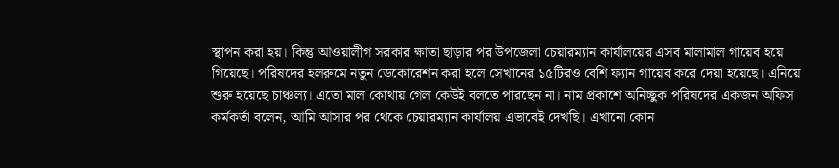স্থাপন করা হয়। কিন্তু আওয়ালীগ সরকার ক্ষাতা ছাড়ার পর উপজেলা চেয়ারম্যান কার্যালয়ের এসব মালামাল গায়েব হয়ে গিয়েছে। পরিষদের হলরুমে নতুন ডেকোরেশন করা হলে সেখানের ১৫টিরও বেশি ফ্যান গায়েব করে দেয়া হয়েছে। এনিয়ে শুরু হয়েছে চাঞ্চল্য। এতো মাল কোথায় গেল কেউই বলতে পারছেন না। নাম প্রকাশে অনিচ্ছুক পরিষদের একজন অফিস কর্মকর্তা বলেন, আমি আসার পর থেকে চেয়ারম্যান কার্যালয় এভাবেই দেখছি। এখানো কোন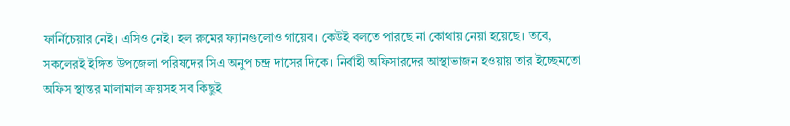ফার্নিচেয়ার নেই। এসিও নেই। হল রুমের ফ্যানগুলোও গায়েব। কেউই বলতে পারছে না কোথায় নেয়া হয়েছে। তবে, সকলেরই ইঙ্গিত উপজেলা পরিষদের সিএ অনুপ চন্দ্র দাসের দিকে। নির্বাহী অফিসারদের আস্থাভাজন হওয়ায় তার ইচ্ছেমতো অফিস স্থান্তর মালামাল ক্রয়সহ সব কিছুই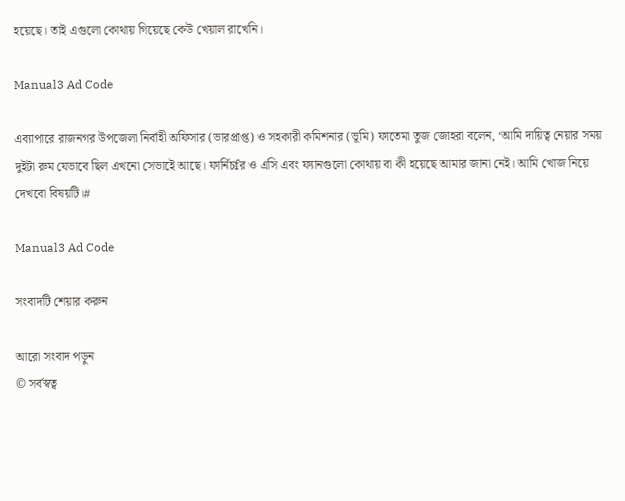হয়েছে। তাই এগুলো কোথায় গিয়েছে কেউ খেয়াল রাখেনি।

Manual3 Ad Code

এব্যাপারে রাজনগর উপজেলা নির্বাহী অফিসার (ভারপ্রাপ্ত) ও সহকারী কমিশনার (ভূমি) ফাতেমা তুজ জোহরা বলেন, ‘আমি দায়িত্ব নেয়ার সময় দুইটা রুম যেভাবে ছিল এখনো সেভাইে আছে। ফার্নিচfর ও এসি এবং ফ্যানগুলো কোথায় বা কী হয়েছে আমার জানা নেই। আমি খোজ নিয়ে দেখবো বিষয়টি।#

Manual3 Ad Code

সংবাদটি শেয়ার করুন

আরো সংবাদ পড়ুন
© সর্বস্বত্ব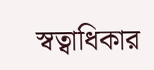স্বত্বাধিকার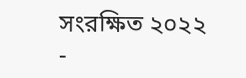সংরক্ষিত ২০২২ -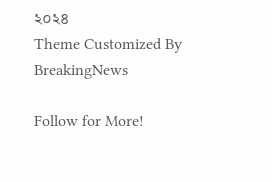২০২৪
Theme Customized By BreakingNews

Follow for More!